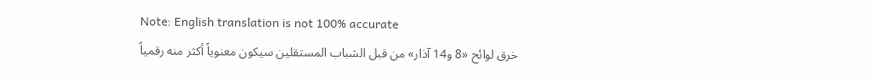Note: English translation is not 100% accurate
خرق لوائح «8 و14 آذار» من قبل الشباب المستقلين سيكون معنوياً أكثر منه رقمياً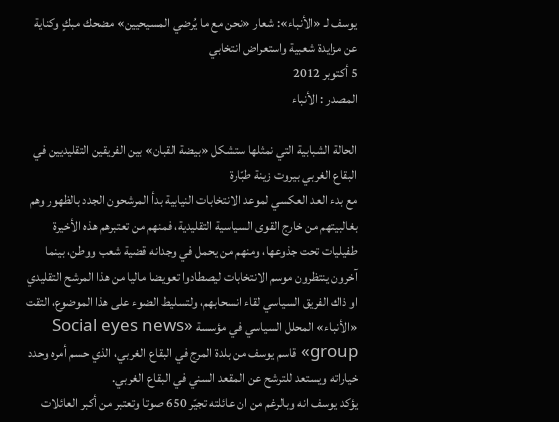يوسف لـ «الأنباء»: شعار «نحن مع ما يُرضي المسيحيين» مضحك مبكٍ وكناية عن مزايدة شعبية واستعراض انتخابي
5 أكتوبر 2012
المصدر : الأنباء

الحالة الشبابية التي نمثلها ستشكل «بيضة القبان» بين الفريقين التقليديين في البقاع الغربي بيروت زينة طبّارة
مع بدء العد العكسي لموعد الانتخابات النيابية بدأ المرشحون الجدد بالظهور وهم بغالبيتهم من خارج القوى السياسية التقليدية، فمنهم من تعتبرهم هذه الأخيرة طفيليات تحت جذوعها، ومنهم من يحمل في وجدانه قضية شعب ووطن، بينما آخرون ينتظرون موسم الانتخابات ليصطادوا تعويضا ماليا من هذا المرشح التقليدي او ذاك الفريق السياسي لقاء انسحابهم، ولتسليط الضوء على هذا الموضوع، التقت «الأنباء» المحلل السياسي في مؤسسة «Social eyes news group» قاسم يوسف من بلدة المرج في البقاع الغربي، الذي حسم أمره وحدد خياراته ويستعد للترشح عن المقعد السني في البقاع الغربي.
يؤكد يوسف انه وبالرغم من ان عائلته تجيّر 650 صوتا وتعتبر من أكبر العائلات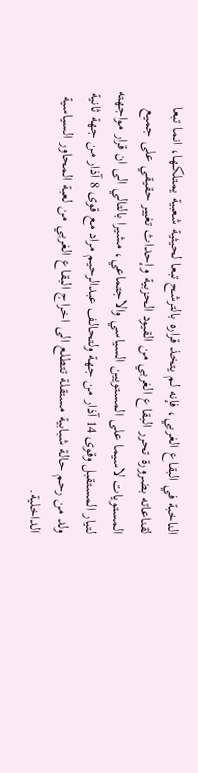الناخبة في البقاع الغربي، فإنه لم يتخذ قراره بالترشح تبعا لحيثية شعبية يمتلكها، انما تبعا لقناعاته بضرورة تحرر البقاع الغربي من القيود الحزبية وإحداث تغيير حقيقي على جميع المستويات لاسيما على المستويين السياسي والاجتماعي، مشيرا بالتالي الى ان قرار مواجهته لتيار المستقبل وقوى 14 آذار من جهة ولتحالف عبدالرحيم مراد مع قوى 8 آذار من جهة ثانية ولد من رحم حالة شبابية مستقلة تتطلع الى اخراج البقاع الغربي من لعبة المحاور السياسية الداخلية.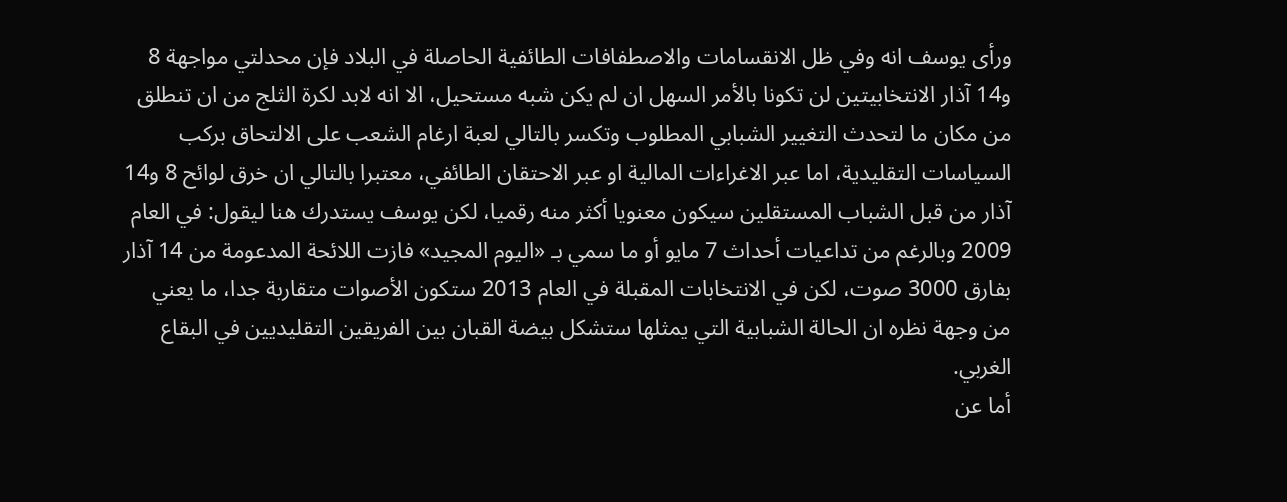ورأى يوسف انه وفي ظل الانقسامات والاصطفافات الطائفية الحاصلة في البلاد فإن محدلتي مواجهة 8 و14 آذار الانتخابيتين لن تكونا بالأمر السهل ان لم يكن شبه مستحيل، الا انه لابد لكرة الثلج من ان تنطلق من مكان ما لتحدث التغيير الشبابي المطلوب وتكسر بالتالي لعبة ارغام الشعب على الالتحاق بركب السياسات التقليدية، اما عبر الاغراءات المالية او عبر الاحتقان الطائفي، معتبرا بالتالي ان خرق لوائح 8 و14 آذار من قبل الشباب المستقلين سيكون معنويا أكثر منه رقميا، لكن يوسف يستدرك هنا ليقول: في العام 2009 وبالرغم من تداعيات أحداث 7 مايو أو ما سمي بـ «اليوم المجيد» فازت اللائحة المدعومة من 14 آذار بفارق 3000 صوت، لكن في الانتخابات المقبلة في العام 2013 ستكون الأصوات متقاربة جدا، ما يعني من وجهة نظره ان الحالة الشبابية التي يمثلها ستشكل بيضة القبان بين الفريقين التقليديين في البقاع الغربي.
أما عن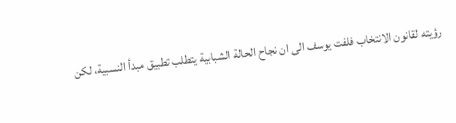رؤيته لقانون الانتخاب فلفت يوسف الى ان نجاح الحالة الشبابية يتطلب تطبيق مبدأ النسبية، لكن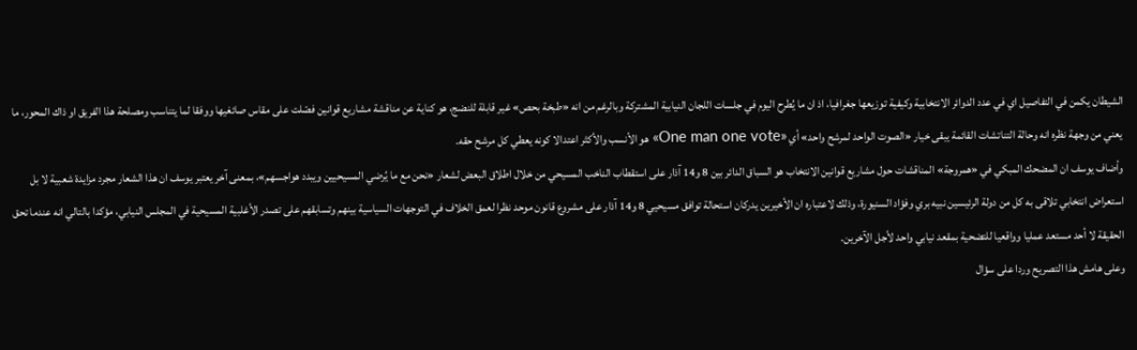الشيطان يكمن في التفاصيل اي في عدد الدوائر الانتخابية وكيفية توزيعها جغرافيا، اذ ان ما يُطرح اليوم في جلسات اللجان النيابية المشتركة وبالرغم من انه «طبخة بحص» غير قابلة للنضج، هو كناية عن مناقشة مشاريع قوانين فصّلت على مقاس صائغيها ووفقا لما يتناسب ومصلحة هذا الفريق او ذاك المحور، ما يعني من وجهة نظره انه وحالة التناتشات القائمة يبقى خيار «الصوت الواحد لمرشح واحد» أي «One man one vote» هو الأنسب والأكثر اعتدالا كونه يعطي كل مرشح حقه.
وأضاف يوسف ان المضحك المبكي في «همروجة» المناقشات حول مشاريع قوانين الانتخاب هو السباق الدائر بين 8 و14 آذار على استقطاب الناخب المسيحي من خلال اطلاق البعض لشعار «نحن مع ما يُرضي المسيحيين ويبدد هواجسهم»، بمعنى آخر يعتبر يوسف ان هذا الشعار مجرد مزايدة شعبية لا بل استعراض انتخابي تلاقى به كل من دولة الرئيسين نبيه بري وفؤاد السنيورة، وذلك لاعتباره ان الأخيرين يدركان استحالة توافق مسيحيي 8 و14 آذار على مشروع قانون موحد نظرا لعمق الخلاف في التوجهات السياسية بينهم وتسابقهم على تصدر الأغلبية المسيحية في المجلس النيابي، مؤكدا بالتالي انه عندما تحق الحقيقة لا أحد مستعد عمليا وواقعيا للتضحية بمقعد نيابي واحد لأجل الآخرين.
وعلى هامش هذا التصريح وردا على سؤال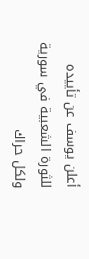أعلن يوسف عن تأييده للثورة الشعبية في سورية ولكل حراك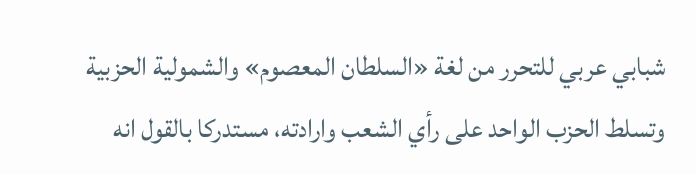شبابي عربي للتحرر من لغة «السلطان المعصوم» والشمولية الحزبية وتسلط الحزب الواحد على رأي الشعب وارادته، مستدركا بالقول انه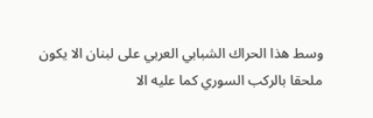وسط هذا الحراك الشبابي العربي على لبنان الا يكون ملحقا بالركب السوري كما عليه الا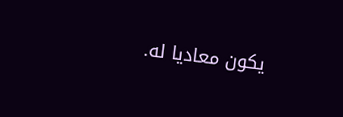يكون معاديا له.